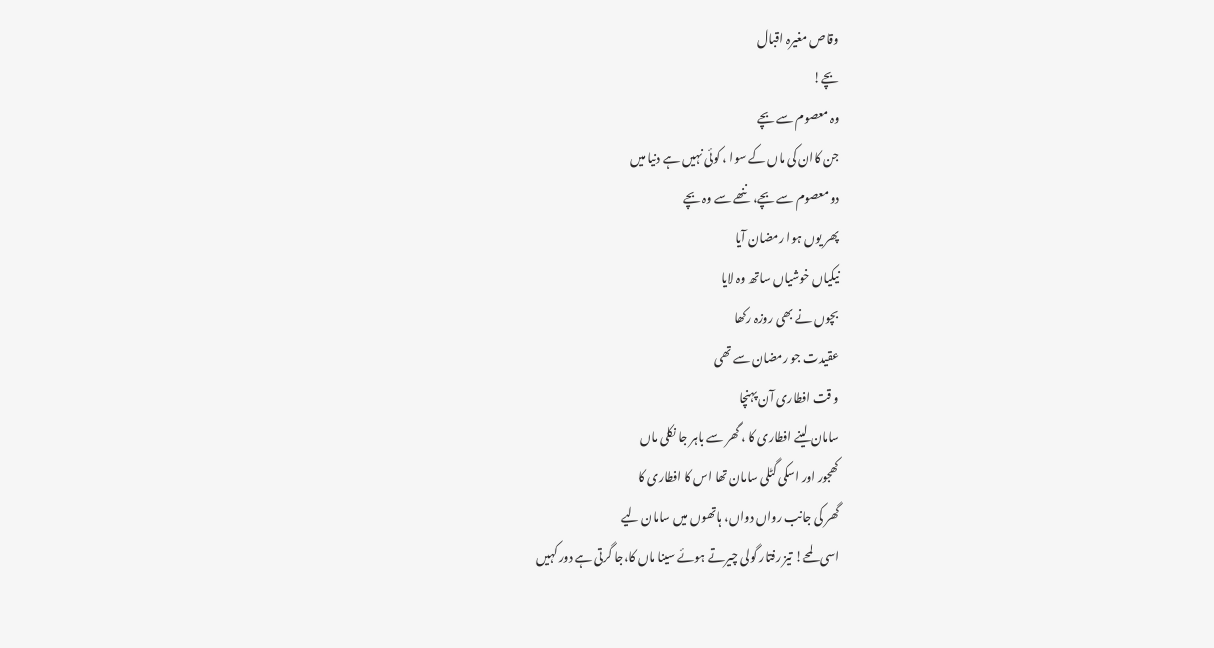وقاص مغیرہ اقبال
بچے!
وہ معصوم سے بچے
جن کاان کی ماں کے سوا ، کوئی نہیں ہے دنیا میں
دو معصوم سے بچے، ننھے سے وہ بچے
پھر یوں ہوا رمضان آیا
نیکیاں خوشیاں ساتھ وہ لایا
بچوں نے بھی روزہ رکھا
عقیدت جو رمضان سے تھی
و قت افطاری آن پہنچا
سامان لینے افطاری کا ، گھر سے باہر جا نکلی ماں
کھجور اور اسکی گٹلی سامان تھا اس کا افطاری کا
گھر کی جانب رواں دواں، ہاتھوں میں سامان لیے
اسی لمحے! تیز رفتار گولی چیرتے ہوئے سینا ماں کا،جا گرتی ہے دور کہیں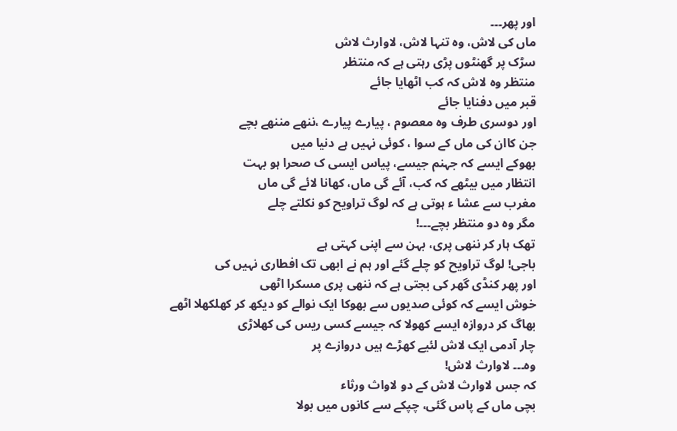اور پھر۔۔۔
ماں کی لاش، وہ تنہا لاش، لاوارث لاش
سڑک پر گھنٹوں پڑی رہتی ہے کہ منتظر
منتظر وہ لاش کہ کب اٹھایا جائے
قبر میں دفنایا جائے
اور دوسری طرف وہ معصوم ، پیارے پیارے ،ننھے مننھے بچے
جن کاان کی ماں کے سوا ، کوئی نہیں ہے دنیا میں
بھوکے ایسے کہ جہنم جیسے، پیاس ایسی ک صحرا ہو بہت
انتظار میں بیٹھے کہ کب، آئے گی ماں، کھانا لائے گی ماں
مغرب سے عشا ء ہوتی ہے کہ لوگ تراویح کو نکلتے چلے
مگر وہ دو منتظر بچے۔۔۔!
تھک ہار کر ننھی پری، بہن سے اپنی کہتی ہے
باجی! لوگ تراویح کو چلے گئے اور ہم نے ابھی تک افطاری نہیں کی
اور پھر کنڈی گھر کی بجتی ہے کہ ننھی پری مسکرا اٹھی
خوش ایسے کہ کوئی صدیوں سے بھوکا ایک نوالے کو دیکھ کر کھلکھلا اٹھے
بھاگ کر دروازہ ایسے کھولا کہ جیسے کسی ریس کی کھلاڑی
چار آدمی ایک لاش لئیے کھڑے ہیں دروازے پر
وہ۔۔۔ لاوارث لاش!
کہ جس لاوارث لاش کے دو لاواث ورثاء
بچی ماں کے پاس گئی، چپکے سے کانوں میں بولا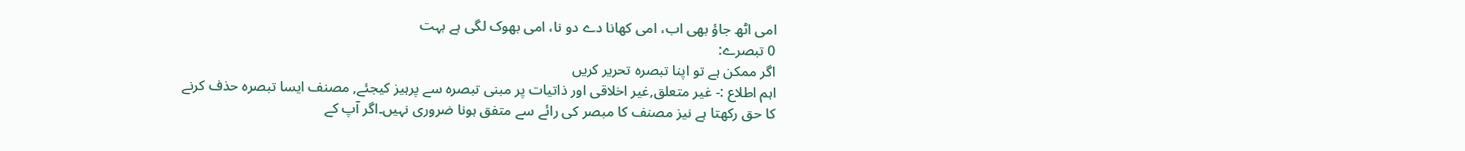امی اٹھ جاؤ بھی اب، امی کھانا دے دو نا، امی بھوک لگی ہے بہت
0 تبصرے:
اگر ممکن ہے تو اپنا تبصرہ تحریر کریں
اہم اطلاع :- غیر متعلق,غیر اخلاقی اور ذاتیات پر مبنی تبصرہ سے پرہیز کیجئے, مصنف ایسا تبصرہ حذف کرنے کا حق رکھتا ہے نیز مصنف کا مبصر کی رائے سے متفق ہونا ضروری نہیں۔اگر آپ کے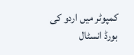کمپوٹر میں اردو کی بورڈ انسٹال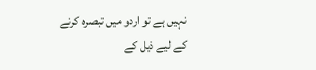نہیں ہے تو اردو میں تبصرہ کرنے کے لیے ذیل کے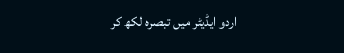اردو ایڈیٹر میں تبصرہ لکھ کر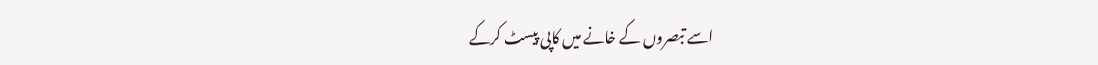اسے تبصروں کے خانے میں کاپی پیسٹ کرکے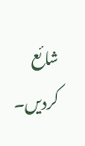شائع کردیں۔